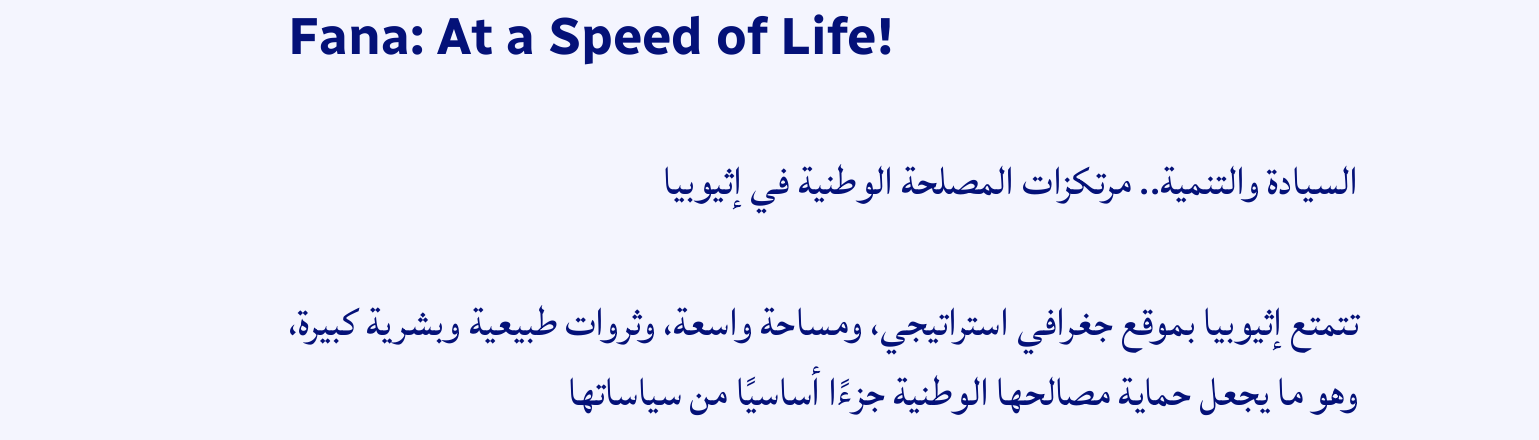Fana: At a Speed of Life!

السيادة والتنمية.. مرتكزات المصلحة الوطنية في إثيوبيا

تتمتع إثيوبيا بموقع جغرافي استراتيجي، ومساحة واسعة، وثروات طبيعية وبشرية كبيرة، وهو ما يجعل حماية مصالحها الوطنية جزءًا أساسيًا من سياساتها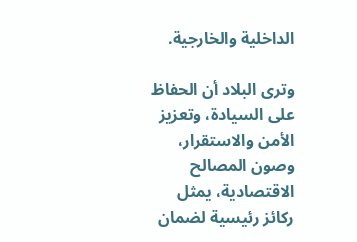الداخلية والخارجية.

وترى البلاد أن الحفاظ على السيادة، وتعزيز الأمن والاستقرار، وصون المصالح الاقتصادية، يمثل ركائز رئيسية لضمان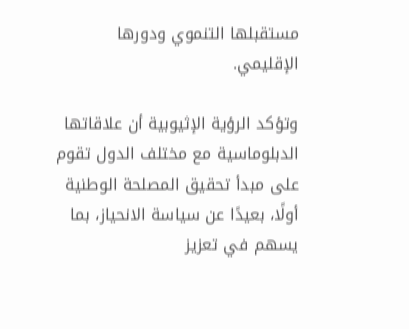مستقبلها التنموي ودورها الإقليمي.

وتؤكد الرؤية الإثيوبية أن علاقاتها الدبلوماسية مع مختلف الدول تقوم على مبدأ تحقيق المصلحة الوطنية أولًا، بعيدًا عن سياسة الانحياز، بما يسهم في تعزيز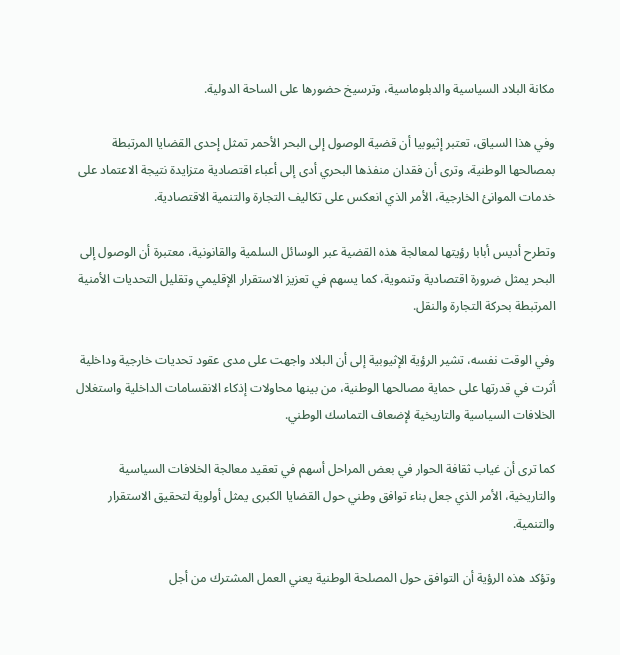مكانة البلاد السياسية والدبلوماسية، وترسيخ حضورها على الساحة الدولية.

وفي هذا السياق، تعتبر إثيوبيا أن قضية الوصول إلى البحر الأحمر تمثل إحدى القضايا المرتبطة بمصالحها الوطنية، وترى أن فقدان منفذها البحري أدى إلى أعباء اقتصادية متزايدة نتيجة الاعتماد على خدمات الموانئ الخارجية، الأمر الذي انعكس على تكاليف التجارة والتنمية الاقتصادية.

وتطرح أديس أبابا رؤيتها لمعالجة هذه القضية عبر الوسائل السلمية والقانونية، معتبرة أن الوصول إلى البحر يمثل ضرورة اقتصادية وتنموية، كما يسهم في تعزيز الاستقرار الإقليمي وتقليل التحديات الأمنية المرتبطة بحركة التجارة والنقل.

وفي الوقت نفسه، تشير الرؤية الإثيوبية إلى أن البلاد واجهت على مدى عقود تحديات خارجية وداخلية أثرت في قدرتها على حماية مصالحها الوطنية، من بينها محاولات إذكاء الانقسامات الداخلية واستغلال الخلافات السياسية والتاريخية لإضعاف التماسك الوطني.

كما ترى أن غياب ثقافة الحوار في بعض المراحل أسهم في تعقيد معالجة الخلافات السياسية والتاريخية، الأمر الذي جعل بناء توافق وطني حول القضايا الكبرى يمثل أولوية لتحقيق الاستقرار والتنمية.

وتؤكد هذه الرؤية أن التوافق حول المصلحة الوطنية يعني العمل المشترك من أجل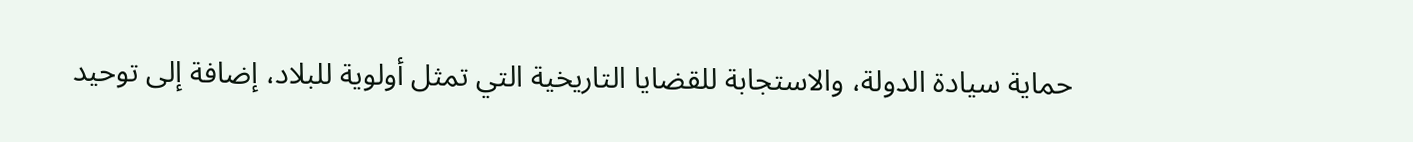حماية سيادة الدولة، والاستجابة للقضايا التاريخية التي تمثل أولوية للبلاد، إضافة إلى توحيد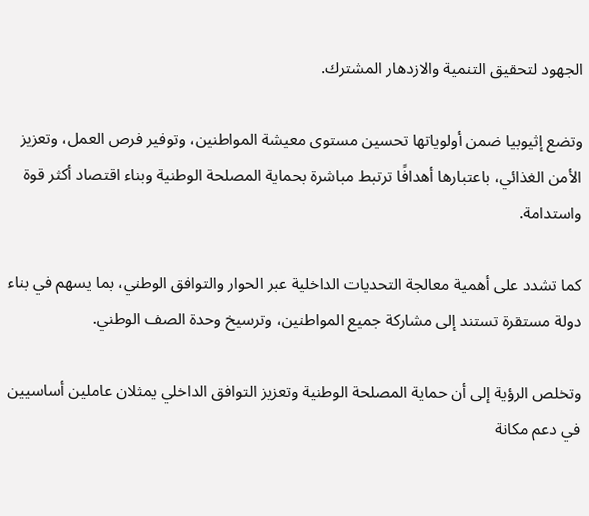الجهود لتحقيق التنمية والازدهار المشترك.

وتضع إثيوبيا ضمن أولوياتها تحسين مستوى معيشة المواطنين، وتوفير فرص العمل، وتعزيز الأمن الغذائي، باعتبارها أهدافًا ترتبط مباشرة بحماية المصلحة الوطنية وبناء اقتصاد أكثر قوة واستدامة.

كما تشدد على أهمية معالجة التحديات الداخلية عبر الحوار والتوافق الوطني، بما يسهم في بناء دولة مستقرة تستند إلى مشاركة جميع المواطنين، وترسيخ وحدة الصف الوطني.

وتخلص الرؤية إلى أن حماية المصلحة الوطنية وتعزيز التوافق الداخلي يمثلان عاملين أساسيين في دعم مكانة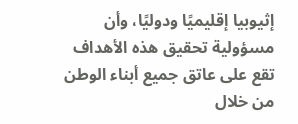إثيوبيا إقليميًا ودوليًا، وأن مسؤولية تحقيق هذه الأهداف تقع على عاتق جميع أبناء الوطن من خلال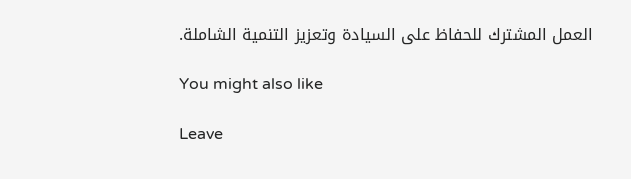العمل المشترك للحفاظ على السيادة وتعزيز التنمية الشاملة.

You might also like

Leave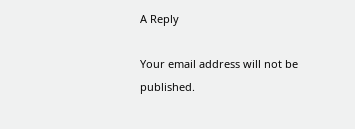A Reply

Your email address will not be published.